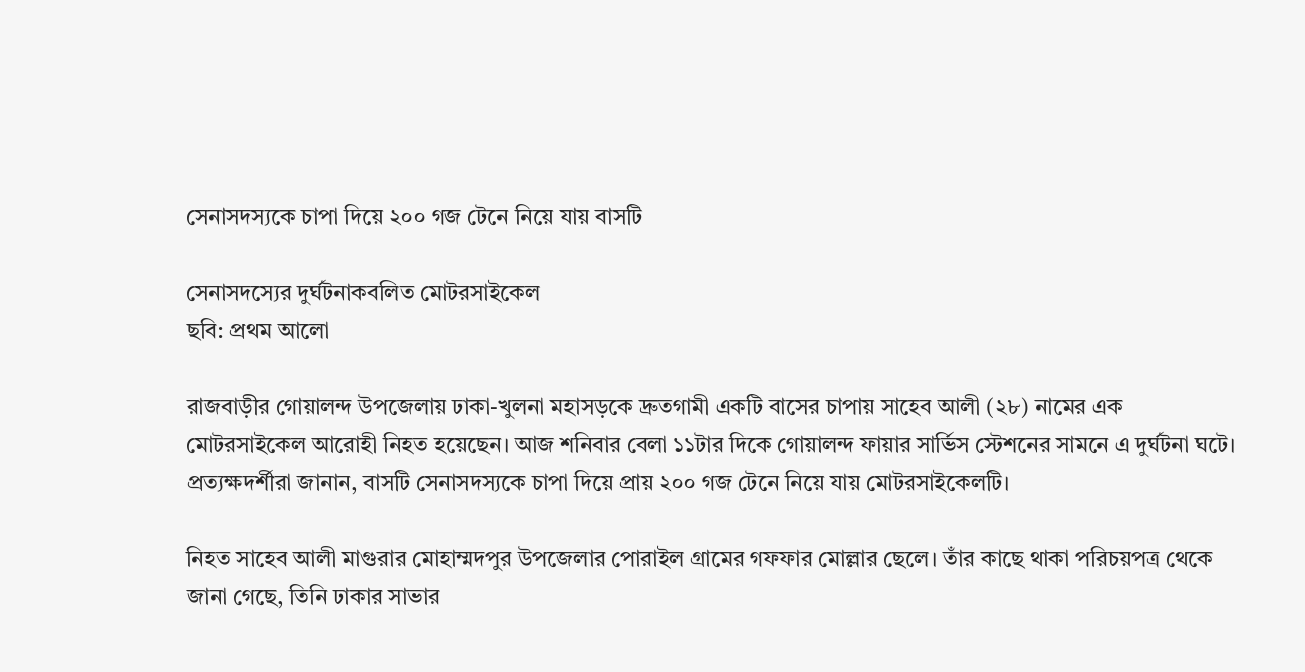সেনাসদস্যকে চাপা দিয়ে ২০০ গজ টেনে নিয়ে যায় বাসটি

সেনাসদস্যের দুর্ঘটনাকবলিত মোটরসাইকেল
ছবি: প্রথম আলো

রাজবাড়ীর গোয়ালন্দ উপজেলায় ঢাকা-খুলনা মহাসড়কে দ্রুতগামী একটি বাসের চাপায় সাহেব আলী (২৮) নামের এক মোটরসাইকেল আরোহী নিহত হয়েছেন। আজ শনিবার বেলা ১১টার দিকে গোয়ালন্দ ফায়ার সার্ভিস স্টেশনের সামনে এ দুর্ঘটনা ঘটে। প্রত্যক্ষদর্শীরা জানান, বাসটি সেনাসদস্যকে চাপা দিয়ে প্রায় ২০০ গজ টেনে নিয়ে যায় মোটরসাইকেলটি।

নিহত সাহেব আলী মাগুরার মোহাম্মদপুর উপজেলার পোরাইল গ্রামের গফফার মোল্লার ছেলে। তাঁর কাছে থাকা পরিচয়পত্র থেকে জানা গেছে, তিনি ঢাকার সাভার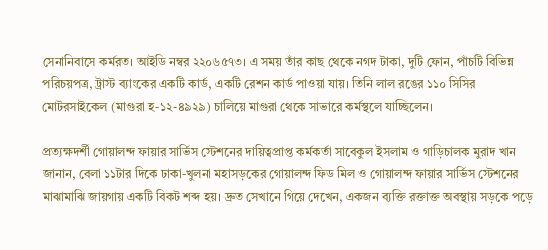সেনানিবাসে কর্মরত। আইডি নম্বর ২২০৬৫৭৩। এ সময় তাঁর কাছ থেকে নগদ টাকা, দুটি ফোন, পাঁচটি বিভিন্ন পরিচয়পত্র, ট্রাস্ট ব্যাংকের একটি কার্ড, একটি রেশন কার্ড পাওয়া যায়। তিনি লাল রঙের ১১০ সিসির মোটরসাইকেল (মাগুরা হ-১২-৪৯২৯) চালিয়ে মাগুরা থেকে সাভারে কর্মস্থলে যাচ্ছিলেন।

প্রত্যক্ষদর্শী গোয়ালন্দ ফায়ার সার্ভিস স্টেশনের দায়িত্বপ্রাপ্ত কর্মকর্তা সাবেকুল ইসলাম ও গাড়িচালক মুরাদ খান জানান, বেলা ১১টার দিকে ঢাকা-খুলনা মহাসড়কের গোয়ালন্দ ফিড মিল ও গোয়ালন্দ ফায়ার সার্ভিস স্টেশনের মাঝামাঝি জায়গায় একটি বিকট শব্দ হয়। দ্রুত সেখানে গিয়ে দেখেন, একজন ব্যক্তি রক্তাক্ত অবস্থায় সড়কে পড়ে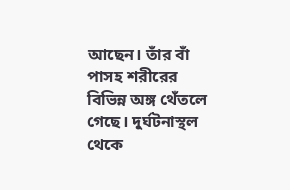আছেন। তাঁর বাঁ পাসহ শরীরের বিভিন্ন অঙ্গ থেঁতলে গেছে। দুর্ঘটনাস্থল থেকে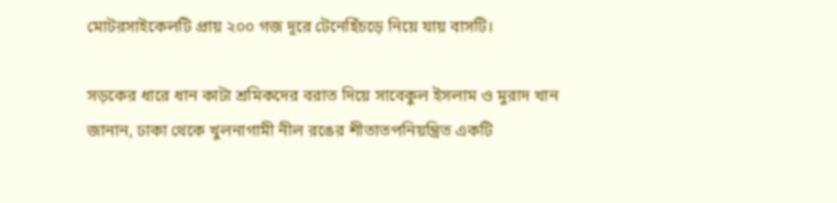মোটরসাইকেলটি প্রায় ২০০ গজ দূরে টেনেহিঁচড়ে নিয়ে যায় বাসটি।

সড়কের ধারে ধান কাটা শ্রমিকদের বরাত দিয়ে সাবেকুল ইসলাম ও মুরাদ খান জানান, ঢাকা থেকে খুলনাগামী নীল রঙের শীতাতপনিয়ন্ত্রিত একটি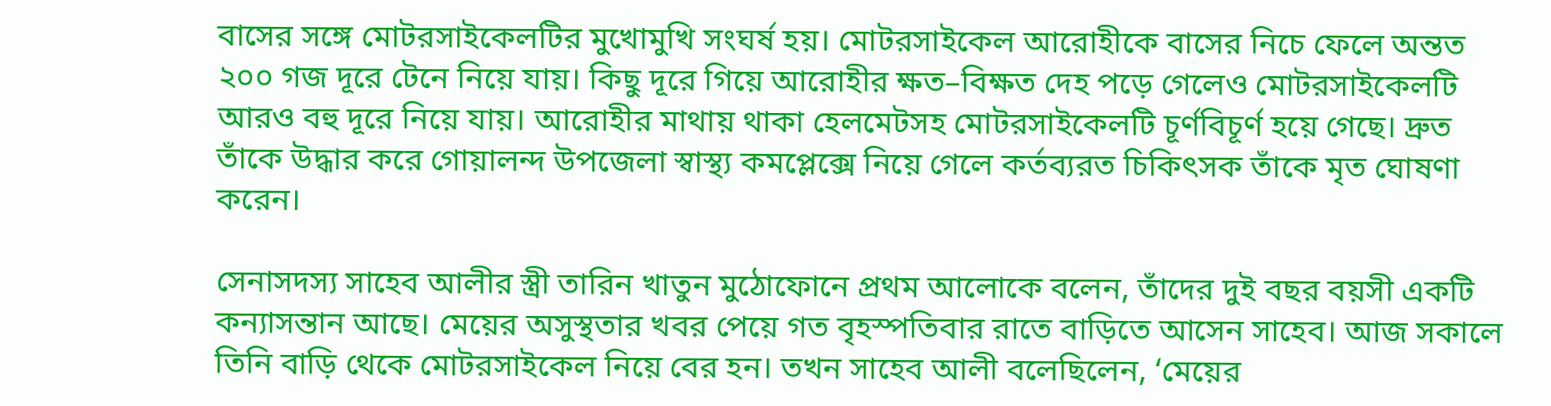বাসের সঙ্গে মোটরসাইকেলটির মুখোমুখি সংঘর্ষ হয়। মোটরসাইকেল আরোহীকে বাসের নিচে ফেলে অন্তত ২০০ গজ দূরে টেনে নিয়ে যায়। কিছু দূরে গিয়ে আরোহীর ক্ষত–বিক্ষত দেহ পড়ে গেলেও মোটরসাইকেলটি আরও বহু দূরে নিয়ে যায়। আরোহীর মাথায় থাকা হেলমেটসহ মোটরসাইকেলটি চূর্ণবিচূর্ণ হয়ে গেছে। দ্রুত তাঁকে উদ্ধার করে গোয়ালন্দ উপজেলা স্বাস্থ্য কমপ্লেক্সে নিয়ে গেলে কর্তব্যরত চিকিৎসক তাঁকে মৃত ঘোষণা করেন।

সেনাসদস্য সাহেব আলীর স্ত্রী তারিন খাতুন মুঠোফোনে প্রথম আলোকে বলেন, তাঁদের দুই বছর বয়সী একটি কন্যাসন্তান আছে। মেয়ের অসুস্থতার খবর পেয়ে গত বৃহস্পতিবার রাতে বাড়িতে আসেন সাহেব। আজ সকালে তিনি বাড়ি থেকে মোটরসাইকেল নিয়ে বের হন। তখন সাহেব আলী বলেছিলেন, ‘মেয়ের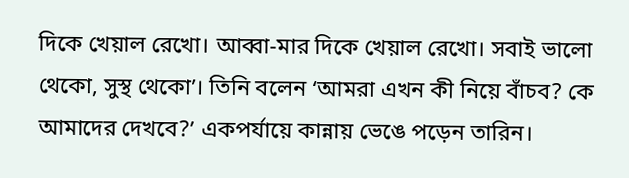দিকে খেয়াল রেখো। আব্বা-মার দিকে খেয়াল রেখো। সবাই ভালো থেকো, সুস্থ থেকো’। তিনি বলেন ‘আমরা এখন কী নিয়ে বাঁচব? কে আমাদের দেখবে?’ একপর্যায়ে কান্নায় ভেঙে পড়েন তারিন।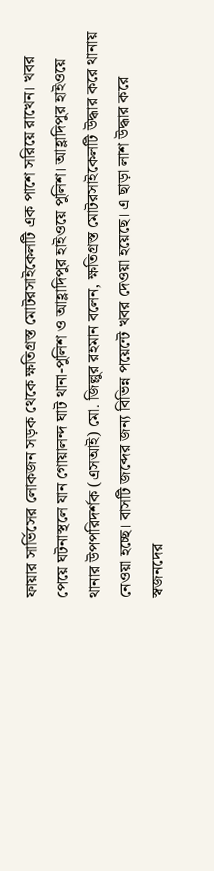ফায়ার সার্ভিসের লোকজন সড়ক থেকে ক্ষতিগ্রস্ত মোটরসাইকেলটি এক পাশে সরিয়ে রাখেন। খবর পেয়ে ঘটনাস্থলে যান গোয়ালন্দ ঘাট থানা-পুলিশ ও আহ্লাদিপুর হাইওয়ে পুলিশ। আহ্লাদিপুর হাইওয়ে থানার উপপরিদর্শক (এসআই) মো. জিল্লুর রহমান বলেন, ক্ষতিগ্রস্ত মোটরসাইকেলটি উদ্ধার করে থানায় নেওয়া হচ্ছে। বাসটি জব্দের জন্য বিভিন্ন পয়েন্টে খবর দেওয়া হয়েছে। এ ছাড়া লাশ উদ্ধার করে স্বজনদের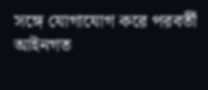সঙ্গে যোগাযোগ করে পরবর্তী আইনগত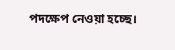পদক্ষেপ নেওয়া হচ্ছে।